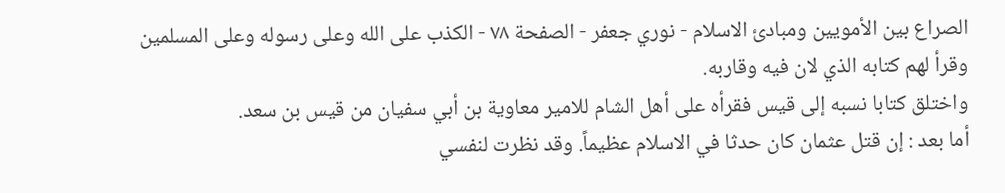الصراع بين الأمويين ومبادئ الاسلام - نوري جعفر - الصفحة ٧٨ - الكذب على الله وعلى رسوله وعلى المسلمين
وقرأ لهم كتابه الذي لان فيه وقاربه.
واختلق كتابا نسبه إلى قيس فقرأه على أهل الشام للامير معاوية بن أبي سفيان من قيس بن سعد.
أما بعد : إن قتل عثمان كان حدثا في الاسلام عظيماً. وقد نظرت لنفسي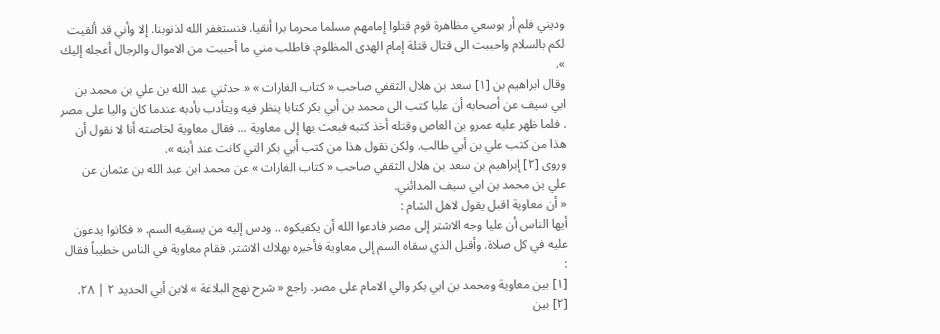وديني فلم أر بوسعي مظاهرة قوم قتلوا إمامهم مسلما محرما برا أنقيا. فنستغفر الله لذنوبنا. إلا وأني قد ألقيت لكم بالسلام واحببت الى قتال قتلة إمام الهدى المظلوم. فاطلب مني ما أحببت من الاموال والرجال أعجله إليك ».
وقال ابراهيم بن [١] سعد بن هلال الثقفي صاحب « كتاب الغارات » « حدثني عبد الله بن علي بن محمد بن ابي سيف عن أصحابه أن عليا كتب الى محمد بن أبي بكر كتابا ينظر فيه ويتأدب بأدبه عندما كان واليا على مصر . فلما ظهر عليه عمرو بن العاص وقتله أخذ كتبه فبعث بها إلى معاوية ... فقال معاوية لخاصته أنا لا نقول أن هذا من كتب علي بن أبي طالب. ولكن نقول هذا من كتب أبي بكر التي كانت عند أبنه ».
وروى [٢] إبراهيم بن سعد بن هلال الثقفي صاحب « كتاب الغارات » عن محمد ابن عبد الله بن عثمان عن علي بن محمد بن ابي سيف المدائني.
« أن معاوية اقبل يقول لاهل الشام :
أيها الناس أن عليا وجه الاشتر إلى مصر فادعوا الله أن يكفيكوه .. ودس إليه من يسقيه السم. « فكانوا يدعون عليه في كل صلاة. وأقبل الذي سقاه السم إلى معاوية فأخبره بهلاك الاشتر. فقام معاوية في الناس خطيباً فقال :
[١] بين معاوية ومحمد بن ابي بكر والي الامام على مصر. راجع « شرح نهج البلاغة » لابن أبي الحديد ٢ | ٢٨.
[٢] بين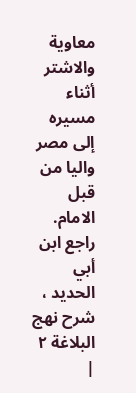معاوية والاشتر أثناء مسيره إلى مصر واليا من قبل الامام. راجع ابن أبي الحديد ، شرح نهج البلاغة ٢ |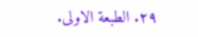٢٩. الطبعة الاولى.